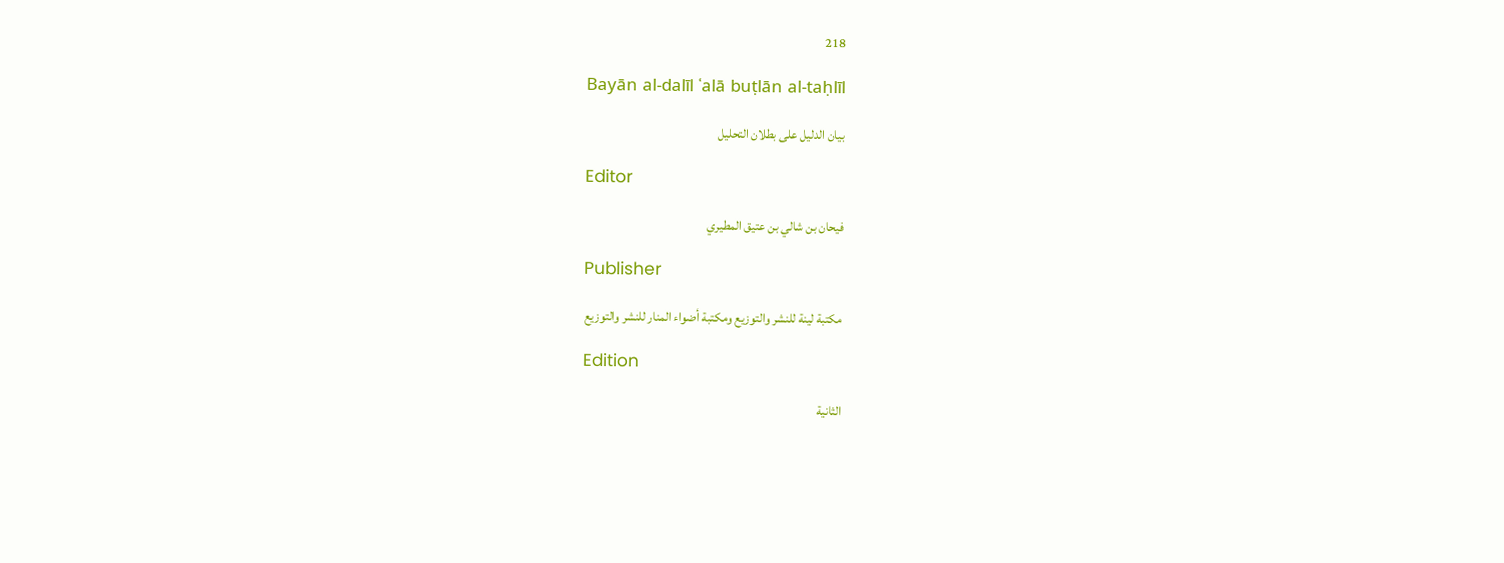218

Bayān al-dalīl ʿalā buṭlān al-taḥlīl

بيان الدليل على بطلان التحليل

Editor

فيحان بن شالي بن عتيق المطيري

Publisher

مكتبة لينة للنشر والتوزيع ومكتبة أضواء المنار للنشر والتوزيع

Edition

الثانية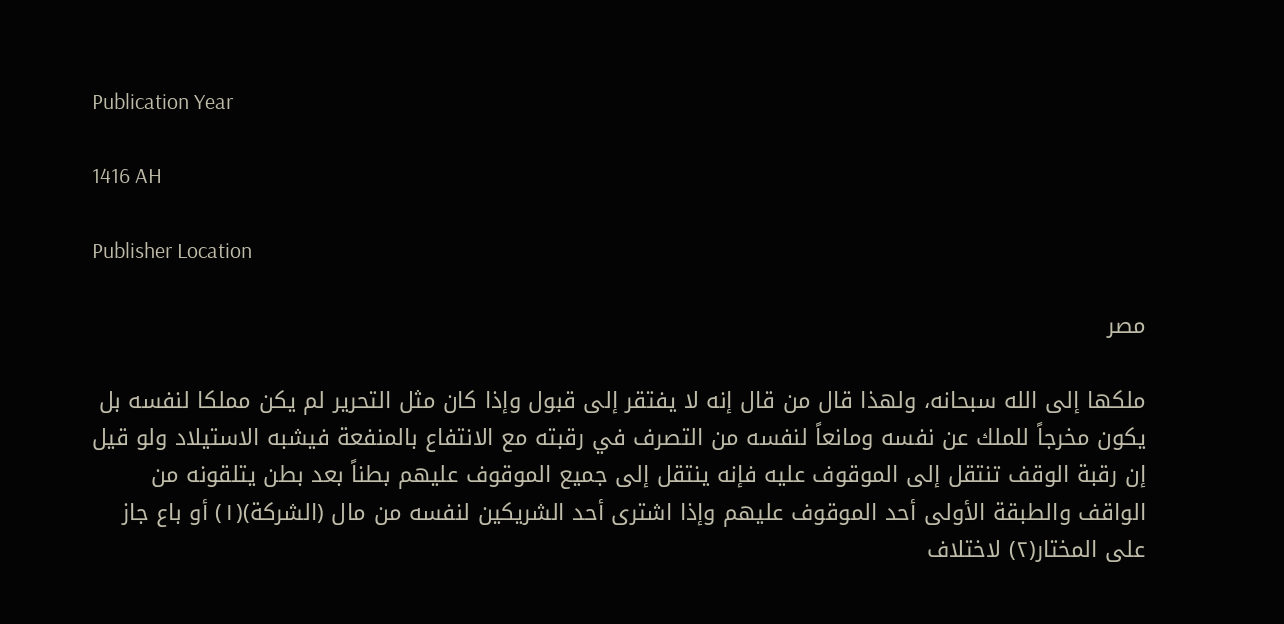Publication Year

1416 AH

Publisher Location

مصر

ملكها إلى الله سبحانه، ولهذا قال من قال إنه لا يفتقر إلى قبول وإذا كان مثل التحرير لم يكن مملكا لنفسه بل يكون مخرجاً للملك عن نفسه ومانعاً لنفسه من التصرف في رقبته مع الانتفاع بالمنفعة فيشبه الاستيلاد ولو قيل إن رقبة الوقف تنتقل إلى الموقوف عليه فإنه ينتقل إلى جميع الموقوف عليهم بطناً بعد بطن يتلقونه من الواقف والطبقة الأولى أحد الموقوف عليهم وإذا اشترى أحد الشريكين لنفسه من مال (الشركة)(١) أو باع جاز على المختار(٢) لاختلاف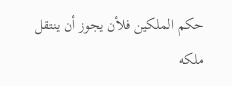حكم الملكين فلأن يجوز أن ينتقل ملكه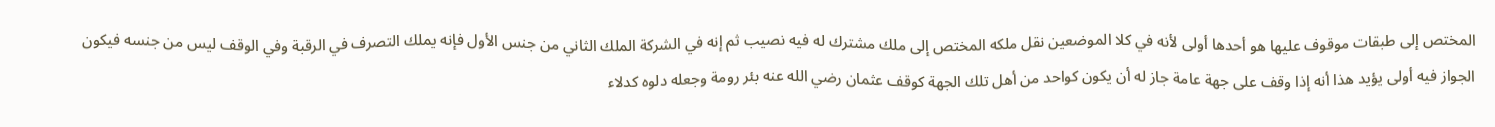المختص إلى طبقات موقوف عليها هو أحدها أولى لأنه في كلا الموضعين نقل ملكه المختص إلى ملك مشترك له فيه نصيب ثم إنه في الشركة الملك الثاني من جنس الأول فإنه يملك التصرف في الرقبة وفي الوقف ليس من جنسه فيكون الجواز فيه أولى يؤيد هذا أنه إذا وقف على جهة عامة جاز له أن يكون كواحد من أهل تلك الجهة كوقف عثمان رضي الله عنه بئر رومة وجعله دلوه كدلاء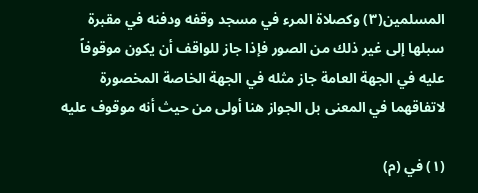المسلمين(٣) وكصلاة المرء في مسجد وقفه ودفنه في مقبرة سبلها إلى غير ذلك من الصور فإذا جاز للواقف أن يكون موقوفاً عليه في الجهة العامة جاز مثله في الجهة الخاصة المخصورة لاتفاقهما في المعنى بل الجواز هنا أولى من حيث أنه موقوف عليه

(١) في (م)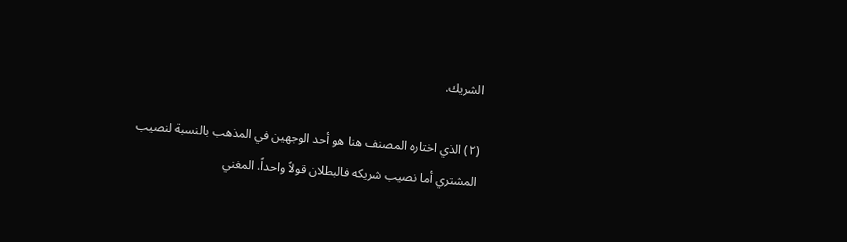الشريك.

(٢) الذي اختاره المصنف هنا هو أحد الوجهين في المذهب بالنسبة لنصيب المشتري أما نصيب شريكه فالبطلان قولاً واحداً. المغني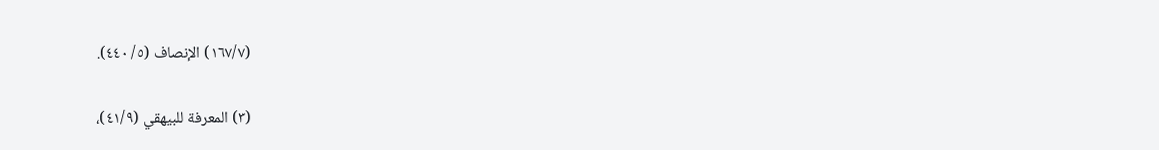(١٦٧/٧) الإنصاف (٥/ ٤٤٠).

(٣) المعرفة للبيهقي (٤١/٩)،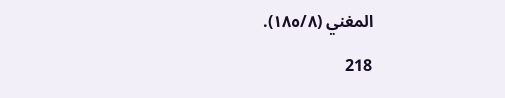المغني (١٨٥/٨).

218